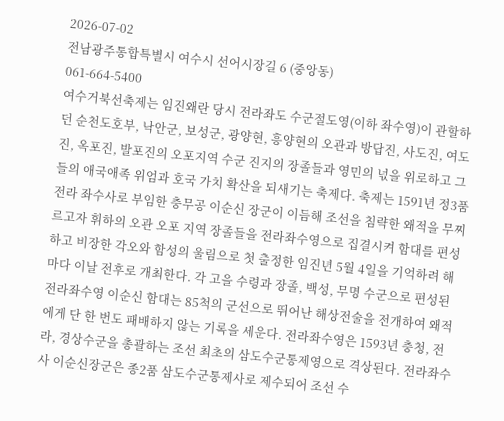2026-07-02
전남광주통합특별시 여수시 선어시장길 6 (중앙동)
061-664-5400
여수거북선축제는 임진왜란 당시 전라좌도 수군절도영(이하 좌수영)이 관할하던 순천도호부, 낙안군, 보성군, 광양현, 흥양현의 오관과 방답진, 사도진, 여도진, 옥포진, 발포진의 오포지역 수군 진지의 장졸들과 영민의 넋을 위로하고 그들의 애국애족 위엄과 호국 가치 확산을 되새기는 축제다. 축제는 1591년 정3품 전라 좌수사로 부임한 충무공 이순신 장군이 이듬해 조선을 침략한 왜적을 무찌르고자 휘하의 오관 오포 지역 장졸들을 전라좌수영으로 집결시켜 함대를 편성하고 비장한 각오와 함성의 울림으로 첫 출정한 임진년 5월 4일을 기억하려 해마다 이날 전후로 개최한다. 각 고을 수령과 장졸, 백성, 무명 수군으로 편성된 전라좌수영 이순신 함대는 85척의 군선으로 뛰어난 해상전술을 전개하여 왜적에게 단 한 번도 패배하지 않는 기록을 세운다. 전라좌수영은 1593년 충청, 전라, 경상수군을 총괄하는 조선 최초의 삼도수군통제영으로 격상된다. 전라좌수사 이순신장군은 종2품 삼도수군통제사로 제수되어 조선 수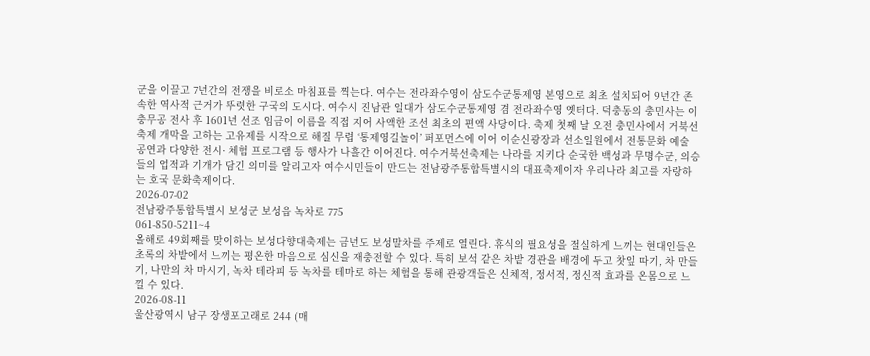군을 이끌고 7년간의 전쟁을 비로소 마침표를 찍는다. 여수는 전라좌수영이 삼도수군통제영 본영으로 최초 설치되어 9년간 존속한 역사적 근거가 뚜렷한 구국의 도시다. 여수시 진남관 일대가 삼도수군통제영 겸 전라좌수영 옛터다. 덕충동의 충민사는 이충무공 전사 후 1601년 선조 임금이 이름을 직접 지어 사액한 조선 최초의 편액 사당이다. 축제 첫째 날 오전 충민사에서 거북선축제 개막을 고하는 고유제를 시작으로 해질 무렵 ‘통제영길놀이’ 퍼포먼스에 이어 이순신광장과 선소일원에서 전통문화 예술 공연과 다양한 전시· 체험 프로그램 등 행사가 나흘간 이어진다. 여수거북선축제는 나라를 지키다 순국한 백성과 무명수군, 의승들의 업적과 기개가 담긴 의미를 알리고자 여수시민들이 만드는 전남광주통합특별시의 대표축제이자 우리나라 최고를 자랑하는 호국 문화축제이다.
2026-07-02
전남광주통합특별시 보성군 보성읍 녹차로 775
061-850-5211~4
올해로 49회째를 맞이하는 보성다향대축제는 금년도 보성말차를 주제로 열린다. 휴식의 필요성을 절실하게 느끼는 현대인들은 초록의 차밭에서 느끼는 평온한 마음으로 심신을 재충전할 수 있다. 특히 보석 같은 차밭 경관을 배경에 두고 찻잎 따기, 차 만들기, 나만의 차 마시기, 녹차 테라피 등 녹차를 테마로 하는 체험을 통해 관광객들은 신체적, 정서적, 정신적 효과를 온몸으로 느낄 수 있다.
2026-08-11
울산광역시 남구 장생포고래로 244 (매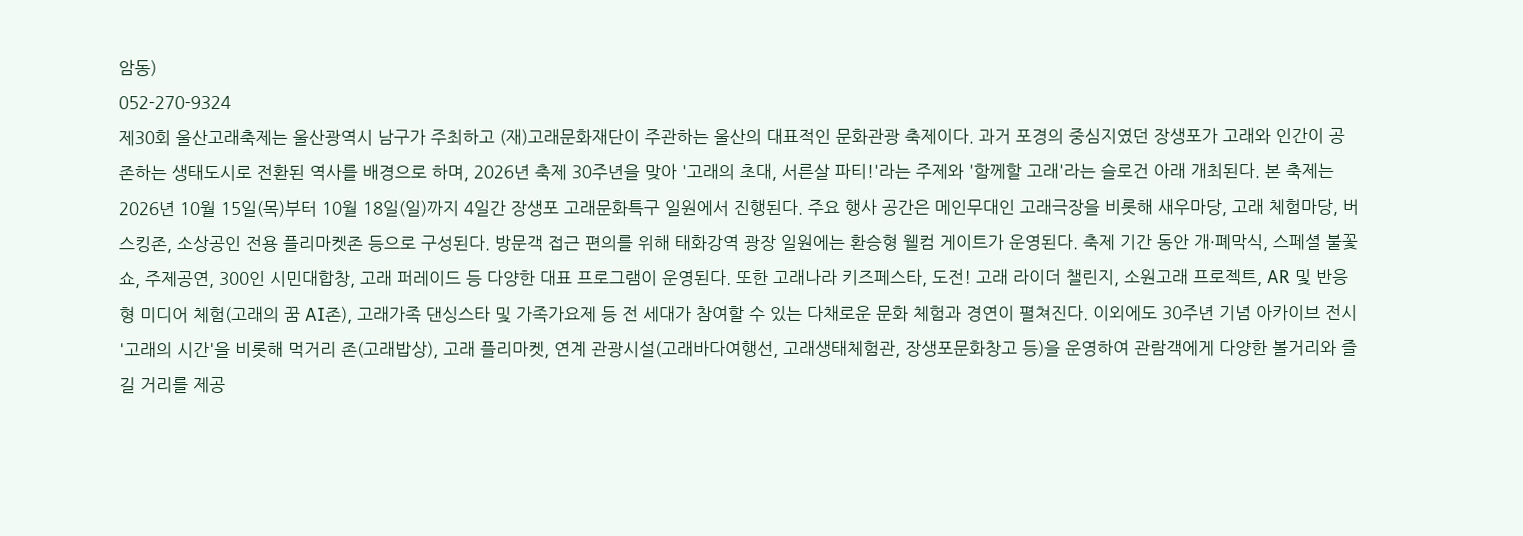암동)
052-270-9324
제30회 울산고래축제는 울산광역시 남구가 주최하고 (재)고래문화재단이 주관하는 울산의 대표적인 문화관광 축제이다. 과거 포경의 중심지였던 장생포가 고래와 인간이 공존하는 생태도시로 전환된 역사를 배경으로 하며, 2026년 축제 30주년을 맞아 '고래의 초대, 서른살 파티!'라는 주제와 '함께할 고래'라는 슬로건 아래 개최된다. 본 축제는 2026년 10월 15일(목)부터 10월 18일(일)까지 4일간 장생포 고래문화특구 일원에서 진행된다. 주요 행사 공간은 메인무대인 고래극장을 비롯해 새우마당, 고래 체험마당, 버스킹존, 소상공인 전용 플리마켓존 등으로 구성된다. 방문객 접근 편의를 위해 태화강역 광장 일원에는 환승형 웰컴 게이트가 운영된다. 축제 기간 동안 개·폐막식, 스페셜 불꽃쇼, 주제공연, 300인 시민대합창, 고래 퍼레이드 등 다양한 대표 프로그램이 운영된다. 또한 고래나라 키즈페스타, 도전! 고래 라이더 챌린지, 소원고래 프로젝트, AR 및 반응형 미디어 체험(고래의 꿈 AI존), 고래가족 댄싱스타 및 가족가요제 등 전 세대가 참여할 수 있는 다채로운 문화 체험과 경연이 펼쳐진다. 이외에도 30주년 기념 아카이브 전시 '고래의 시간'을 비롯해 먹거리 존(고래밥상), 고래 플리마켓, 연계 관광시설(고래바다여행선, 고래생태체험관, 장생포문화창고 등)을 운영하여 관람객에게 다양한 볼거리와 즐길 거리를 제공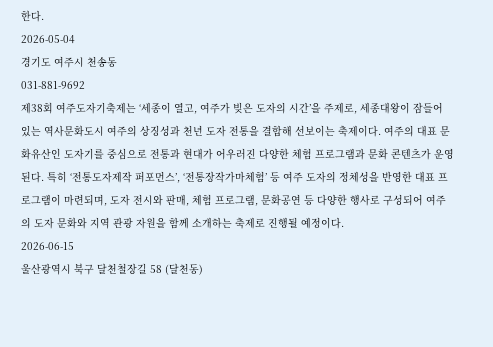한다.
2026-05-04
경기도 여주시 천송동
031-881-9692
제38회 여주도자기축제는 ‘세종이 열고, 여주가 빚은 도자의 시간’을 주제로, 세종대왕이 잠들어 있는 역사문화도시 여주의 상징성과 천년 도자 전통을 결합해 선보이는 축제이다. 여주의 대표 문화유산인 도자기를 중심으로 전통과 현대가 어우러진 다양한 체험 프로그램과 문화 콘텐츠가 운영된다. 특히 ‘전통도자제작 퍼포먼스’, ‘전통장작가마체험’ 등 여주 도자의 정체성을 반영한 대표 프로그램이 마련되며, 도자 전시와 판매, 체험 프로그램, 문화공연 등 다양한 행사로 구성되어 여주의 도자 문화와 지역 관광 자원을 함께 소개하는 축제로 진행될 예정이다.
2026-06-15
울산광역시 북구 달천철장길 58 (달천동)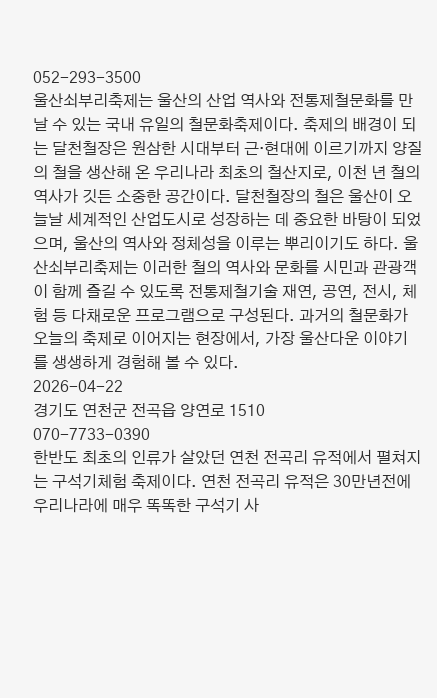052-293-3500
울산쇠부리축제는 울산의 산업 역사와 전통제철문화를 만날 수 있는 국내 유일의 철문화축제이다. 축제의 배경이 되는 달천철장은 원삼한 시대부터 근·현대에 이르기까지 양질의 철을 생산해 온 우리나라 최초의 철산지로, 이천 년 철의 역사가 깃든 소중한 공간이다. 달천철장의 철은 울산이 오늘날 세계적인 산업도시로 성장하는 데 중요한 바탕이 되었으며, 울산의 역사와 정체성을 이루는 뿌리이기도 하다. 울산쇠부리축제는 이러한 철의 역사와 문화를 시민과 관광객이 함께 즐길 수 있도록 전통제철기술 재연, 공연, 전시, 체험 등 다채로운 프로그램으로 구성된다. 과거의 철문화가 오늘의 축제로 이어지는 현장에서, 가장 울산다운 이야기를 생생하게 경험해 볼 수 있다.
2026-04-22
경기도 연천군 전곡읍 양연로 1510
070-7733-0390
한반도 최초의 인류가 살았던 연천 전곡리 유적에서 펼쳐지는 구석기체험 축제이다. 연천 전곡리 유적은 30만년전에 우리나라에 매우 똑똑한 구석기 사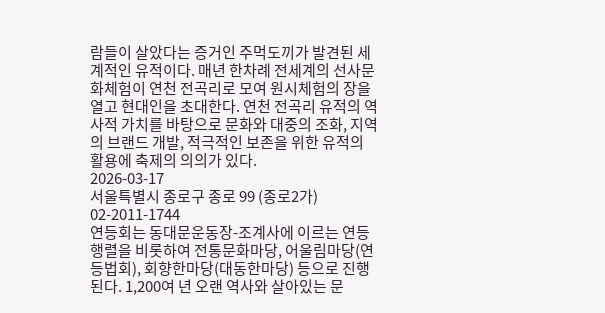람들이 살았다는 증거인 주먹도끼가 발견된 세계적인 유적이다. 매년 한차례 전세계의 선사문화체험이 연천 전곡리로 모여 원시체험의 장을 열고 현대인을 초대한다. 연천 전곡리 유적의 역사적 가치를 바탕으로 문화와 대중의 조화, 지역의 브랜드 개발, 적극적인 보존을 위한 유적의 활용에 축제의 의의가 있다.
2026-03-17
서울특별시 종로구 종로 99 (종로2가)
02-2011-1744
연등회는 동대문운동장-조계사에 이르는 연등행렬을 비롯하여 전통문화마당, 어울림마당(연등법회), 회향한마당(대동한마당) 등으로 진행된다. 1,200여 년 오랜 역사와 살아있는 문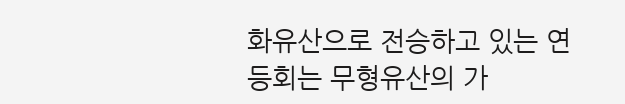화유산으로 전승하고 있는 연등회는 무형유산의 가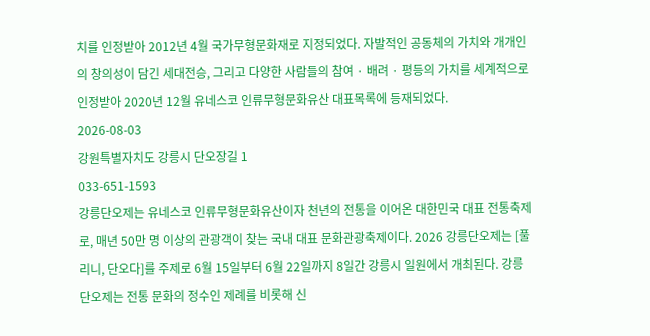치를 인정받아 2012년 4월 국가무형문화재로 지정되었다. 자발적인 공동체의 가치와 개개인의 창의성이 담긴 세대전승, 그리고 다양한 사람들의 참여 · 배려 · 평등의 가치를 세계적으로 인정받아 2020년 12월 유네스코 인류무형문화유산 대표목록에 등재되었다.
2026-08-03
강원특별자치도 강릉시 단오장길 1
033-651-1593
강릉단오제는 유네스코 인류무형문화유산이자 천년의 전통을 이어온 대한민국 대표 전통축제로, 매년 50만 명 이상의 관광객이 찾는 국내 대표 문화관광축제이다. 2026 강릉단오제는 [풀리니, 단오다]를 주제로 6월 15일부터 6월 22일까지 8일간 강릉시 일원에서 개최된다. 강릉단오제는 전통 문화의 정수인 제례를 비롯해 신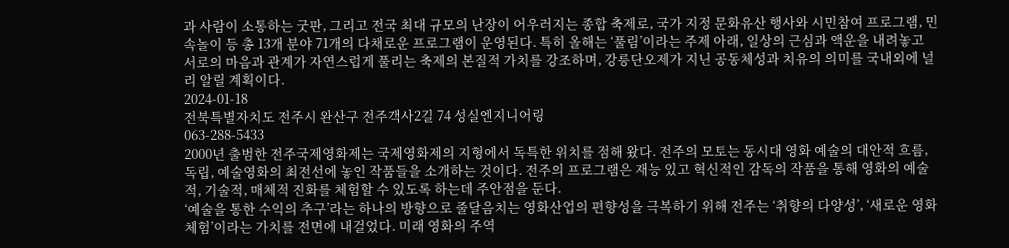과 사람이 소통하는 굿판, 그리고 전국 최대 규모의 난장이 어우러지는 종합 축제로, 국가 지정 문화유산 행사와 시민참여 프로그램, 민속놀이 등 총 13개 분야 71개의 다채로운 프로그램이 운영된다. 특히 올해는 ‘풀림’이라는 주제 아래, 일상의 근심과 액운을 내려놓고 서로의 마음과 관계가 자연스럽게 풀리는 축제의 본질적 가치를 강조하며, 강릉단오제가 지닌 공동체성과 치유의 의미를 국내외에 널리 알릴 계획이다.
2024-01-18
전북특별자치도 전주시 완산구 전주객사2길 74 성실엔지니어링
063-288-5433
2000년 출범한 전주국제영화제는 국제영화제의 지형에서 독특한 위치를 점해 왔다. 전주의 모토는 동시대 영화 예술의 대안적 흐름, 독립, 예술영화의 최전선에 놓인 작품들을 소개하는 것이다. 전주의 프로그램은 재능 있고 혁신적인 감독의 작품을 통해 영화의 예술적, 기술적, 매체적 진화를 체험할 수 있도록 하는데 주안점을 둔다.
‘예술을 통한 수익의 추구’라는 하나의 방향으로 줄달음치는 영화산업의 편향성을 극복하기 위해 전주는 ‘취향의 다양성’, ‘새로운 영화 체험’이라는 가치를 전면에 내걸었다. 미래 영화의 주역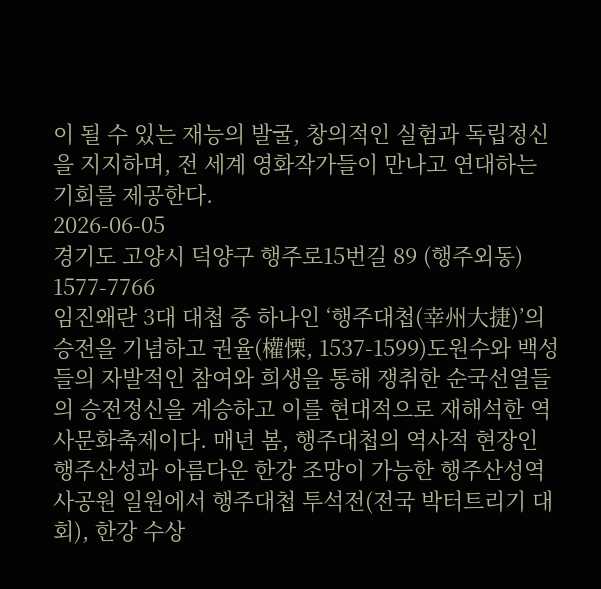이 될 수 있는 재능의 발굴, 창의적인 실험과 독립정신을 지지하며, 전 세계 영화작가들이 만나고 연대하는 기회를 제공한다.
2026-06-05
경기도 고양시 덕양구 행주로15번길 89 (행주외동)
1577-7766
임진왜란 3대 대첩 중 하나인 ‘행주대첩(幸州大捷)’의 승전을 기념하고 권율(權慄, 1537-1599)도원수와 백성들의 자발적인 참여와 희생을 통해 쟁취한 순국선열들의 승전정신을 계승하고 이를 현대적으로 재해석한 역사문화축제이다. 매년 봄, 행주대첩의 역사적 현장인 행주산성과 아름다운 한강 조망이 가능한 행주산성역사공원 일원에서 행주대첩 투석전(전국 박터트리기 대회), 한강 수상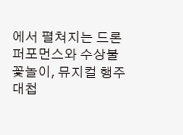에서 펼쳐지는 드론퍼포먼스와 수상불꽃놀이, 뮤지컬 행주대첩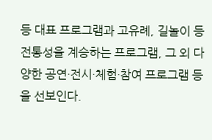등 대표 프로그램과 고유례, 길놀이 등 전통성을 계승하는 프로그램, 그 외 다양한 공연·전시·체험·참여 프로그램 등을 선보인다.